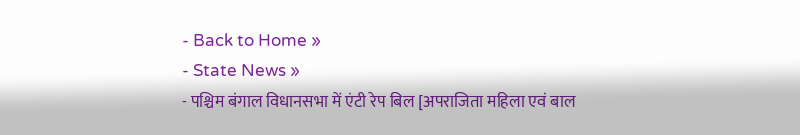- Back to Home »
- State News »
- पश्चिम बंगाल विधानसभा में एंटी रेप बिल [अपराजिता महिला एवं बाल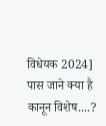विधेयक 2024] पास जाने क्या है कानून विशेष....?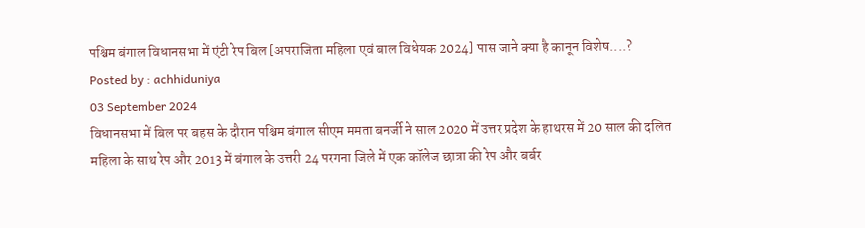पश्चिम बंगाल विधानसभा में एंटी रेप बिल [अपराजिता महिला एवं बाल विधेयक 2024] पास जाने क्या है कानून विशेष....?
Posted by : achhiduniya
03 September 2024
विधानसभा में बिल पर बहस के दौरान पश्चिम बंगाल सीएम ममता बनर्जी ने साल 2020 में उत्तर प्रदेश के हाथरस में 20 साल की दलित महिला के साथ रेप और 2013 में बंगाल के उत्तरी 24 परगना जिले में एक कॉलेज छात्रा की रेप और बर्बर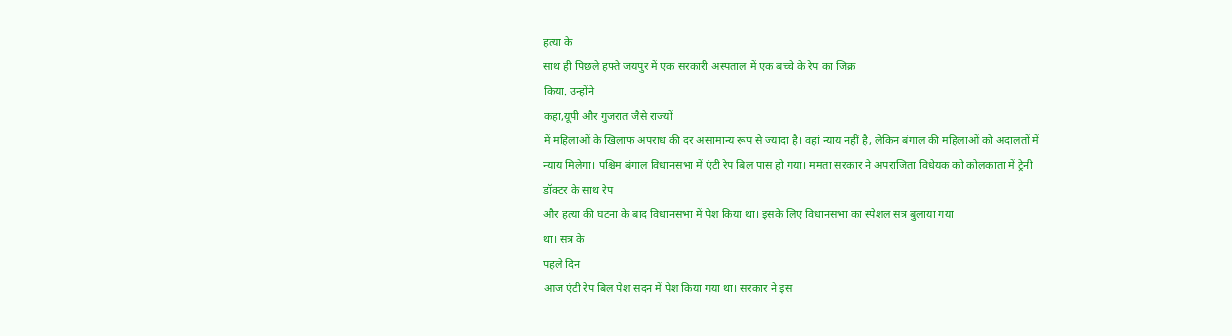हत्या के
साथ ही पिछले हफ्ते जयपुर में एक सरकारी अस्पताल में एक बच्चे के रेप का जिक्र
किया. उन्होंने
कहा,यूपी और गुजरात जैसे राज्यों
में महिलाओं के खिलाफ अपराध की दर असामान्य रूप से ज्यादा है। वहां न्याय नहीं है, लेकिन बंगाल की महिलाओं को अदालतों में न्याय मिलेगा। पश्चिम बंगाल विधानसभा में एंटी रेप बिल पास हो गया। ममता सरकार ने अपराजिता विधेयक को कोलकाता में ट्रेनी डॉक्टर के साथ रेप
और हत्या की घटना के बाद विधानसभा में पेश किया था। इसके लिए विधानसभा का स्पेशल सत्र बुलाया गया
था। सत्र के
पहले दिन
आज एंटी रेप बिल पेश सदन में पेश किया गया था। सरकार ने इस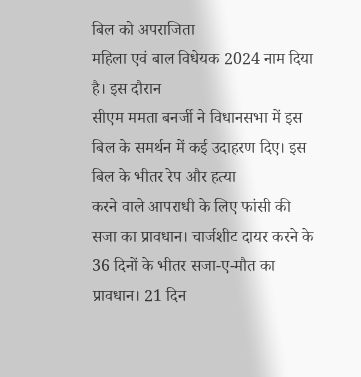बिल को अपराजिता
महिला एवं बाल विधेयक 2024 नाम दिया
है। इस दौरान
सीएम ममता बनर्जी ने विधानसभा में इस बिल के समर्थन में कई उदाहरण दिए। इस बिल के भीतर रेप और हत्या
करने वाले आपराधी के लिए फांसी की सजा का प्रावधान। चार्जशीट दायर करने के 36 दिनों के भीतर सजा-ए-मौत का प्रावधान। 21 दिन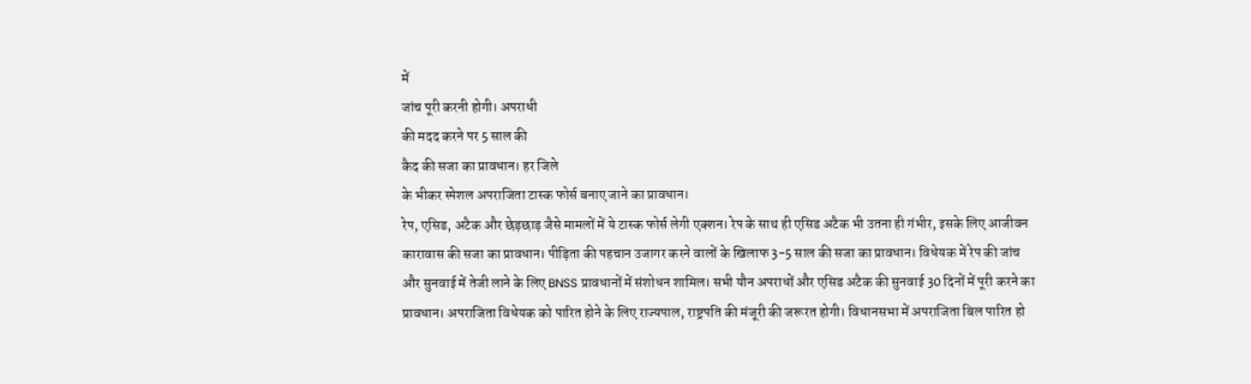में
जांच पूरी करनी होगी। अपराधी
की मदद करने पर 5 साल की
कैद की सजा का प्रावधान। हर जिले
के भीकर स्पेशल अपराजिता टास्क फोर्स बनाए जाने का प्रावधान।
रेप, एसिड, अटैक और छेड़छाड़ जैसे मामलों में ये टास्क फोर्स लेगी एक्शन। रेप के साथ ही एसिड अटैक भी उतना ही गंभीर, इसके लिए आजीवन कारावास की सजा का प्रावधान। पीड़िता की पहचान उजागर करने वालों के खिलाफ 3-5 साल की सजा का प्रावधान। विधेयक में रेप की जांच और सुनवाई में तेजी लाने के लिए BNSS प्रावधानों में संशोधन शामिल। सभी यौन अपराधों और एसिड अटैक की सुनवाई 30 दिनों में पूरी करने का प्रावधान। अपराजिता विधेयक को पारित होने के लिए राज्यपाल, राष्ट्रपति की मंजूरी की जरूरत होगी। विधानसभा में अपराजिता बिल पारित हो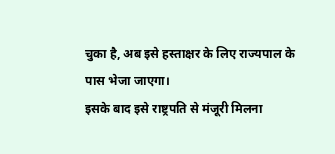चुका है, अब इसे हस्ताक्षर के लिए राज्यपाल के पास भेजा जाएगा।
इसके बाद इसे राष्ट्रपति से मंजूरी मिलना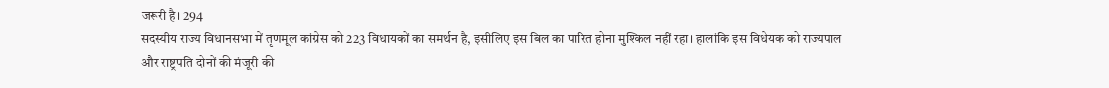जरूरी है। 294
सदस्यीय राज्य विधानसभा में तृणमूल कांग्रेस को 223 विधायकों का समर्थन है, इसीलिए इस बिल का पारित होना मुश्किल नहीं रहा। हालांकि इस विधेयक को राज्यपाल
और राष्ट्रपति दोनों की मंजूरी की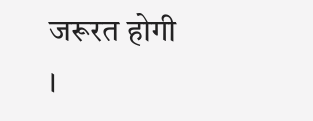जरूरत होगी
।